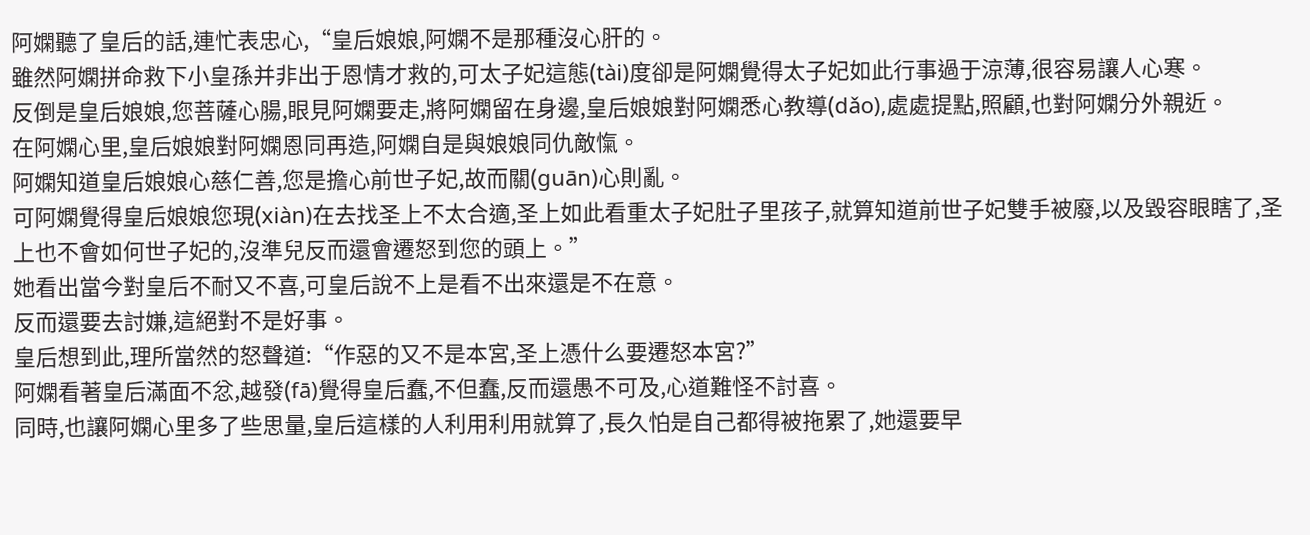阿嫻聽了皇后的話,連忙表忠心,“皇后娘娘,阿嫻不是那種沒心肝的。
雖然阿嫻拼命救下小皇孫并非出于恩情才救的,可太子妃這態(tài)度卻是阿嫻覺得太子妃如此行事過于涼薄,很容易讓人心寒。
反倒是皇后娘娘,您菩薩心腸,眼見阿嫻要走,將阿嫻留在身邊,皇后娘娘對阿嫻悉心教導(dǎo),處處提點,照顧,也對阿嫻分外親近。
在阿嫻心里,皇后娘娘對阿嫻恩同再造,阿嫻自是與娘娘同仇敵愾。
阿嫻知道皇后娘娘心慈仁善,您是擔心前世子妃,故而關(guān)心則亂。
可阿嫻覺得皇后娘娘您現(xiàn)在去找圣上不太合適,圣上如此看重太子妃肚子里孩子,就算知道前世子妃雙手被廢,以及毀容眼瞎了,圣上也不會如何世子妃的,沒準兒反而還會遷怒到您的頭上。”
她看出當今對皇后不耐又不喜,可皇后說不上是看不出來還是不在意。
反而還要去討嫌,這絕對不是好事。
皇后想到此,理所當然的怒聲道:“作惡的又不是本宮,圣上憑什么要遷怒本宮?”
阿嫻看著皇后滿面不忿,越發(fā)覺得皇后蠢,不但蠢,反而還愚不可及,心道難怪不討喜。
同時,也讓阿嫻心里多了些思量,皇后這樣的人利用利用就算了,長久怕是自己都得被拖累了,她還要早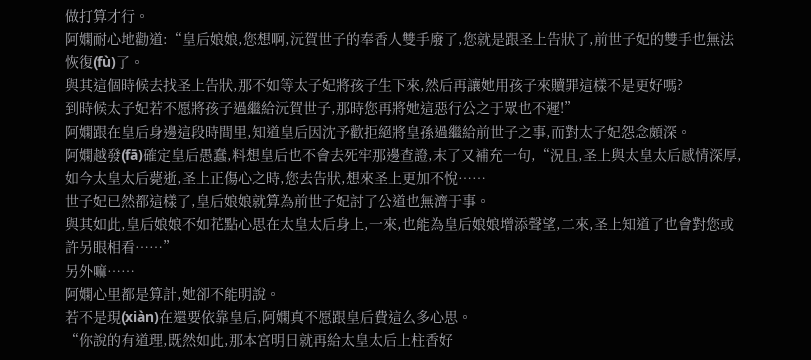做打算才行。
阿嫻耐心地勸道:“皇后娘娘,您想啊,沅賀世子的奉香人雙手廢了,您就是跟圣上告狀了,前世子妃的雙手也無法恢復(fù)了。
與其這個時候去找圣上告狀,那不如等太子妃將孩子生下來,然后再讓她用孩子來贖罪這樣不是更好嗎?
到時候太子妃若不愿將孩子過繼給沅賀世子,那時您再將她這惡行公之于眾也不遲!”
阿嫻跟在皇后身邊這段時間里,知道皇后因沈予歡拒絕將皇孫過繼給前世子之事,而對太子妃怨念頗深。
阿嫻越發(fā)確定皇后愚蠢,料想皇后也不會去死牢那邊查證,末了又補充一句,“況且,圣上與太皇太后感情深厚,如今太皇太后薨逝,圣上正傷心之時,您去告狀,想來圣上更加不悅……
世子妃已然都這樣了,皇后娘娘就算為前世子妃討了公道也無濟于事。
與其如此,皇后娘娘不如花點心思在太皇太后身上,一來,也能為皇后娘娘增添聲望,二來,圣上知道了也會對您或許另眼相看……”
另外嘛……
阿嫻心里都是算計,她卻不能明說。
若不是現(xiàn)在還要依靠皇后,阿嫻真不愿跟皇后費這么多心思。
“你說的有道理,既然如此,那本宮明日就再給太皇太后上柱香好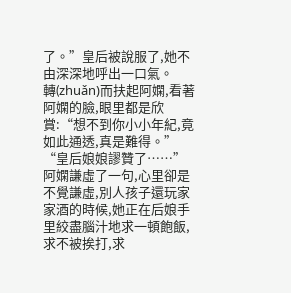了。”皇后被說服了,她不由深深地呼出一口氣。
轉(zhuǎn)而扶起阿嫻,看著阿嫻的臉,眼里都是欣賞:“想不到你小小年紀,竟如此通透,真是難得。”
“皇后娘娘謬贊了……”
阿嫻謙虛了一句,心里卻是不覺謙虛,別人孩子還玩家家酒的時候,她正在后娘手里絞盡腦汁地求一頓飽飯,求不被挨打,求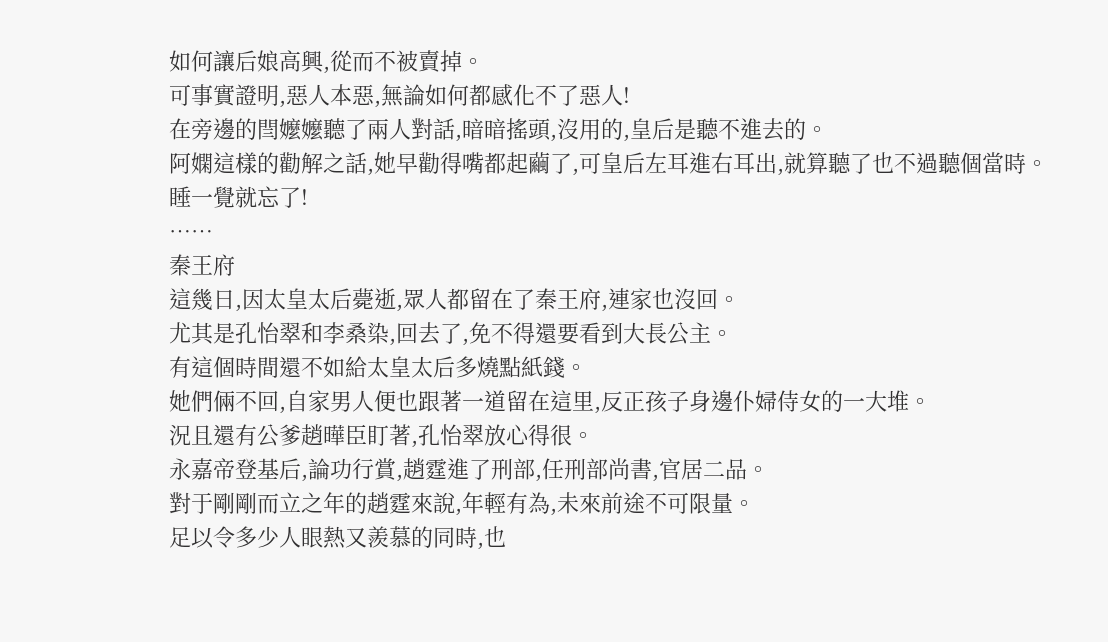如何讓后娘高興,從而不被賣掉。
可事實證明,惡人本惡,無論如何都感化不了惡人!
在旁邊的閆嬤嬤聽了兩人對話,暗暗搖頭,沒用的,皇后是聽不進去的。
阿嫻這樣的勸解之話,她早勸得嘴都起繭了,可皇后左耳進右耳出,就算聽了也不過聽個當時。
睡一覺就忘了!
……
秦王府
這幾日,因太皇太后薨逝,眾人都留在了秦王府,連家也沒回。
尤其是孔怡翠和李桑染,回去了,免不得還要看到大長公主。
有這個時間還不如給太皇太后多燒點紙錢。
她們倆不回,自家男人便也跟著一道留在這里,反正孩子身邊仆婦侍女的一大堆。
況且還有公爹趙曄臣盯著,孔怡翠放心得很。
永嘉帝登基后,論功行賞,趙霆進了刑部,任刑部尚書,官居二品。
對于剛剛而立之年的趙霆來說,年輕有為,未來前途不可限量。
足以令多少人眼熱又羨慕的同時,也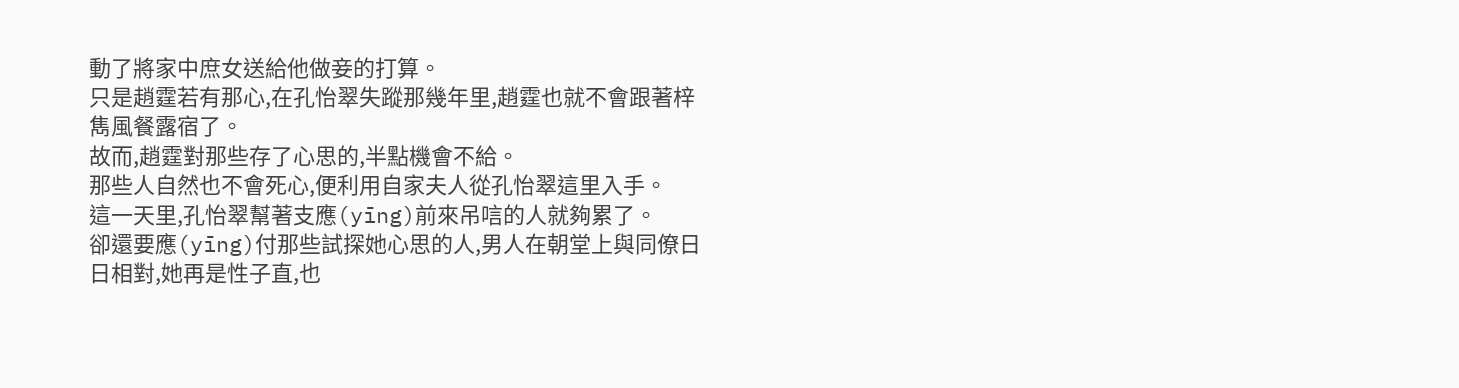動了將家中庶女送給他做妾的打算。
只是趙霆若有那心,在孔怡翠失蹤那幾年里,趙霆也就不會跟著梓雋風餐露宿了。
故而,趙霆對那些存了心思的,半點機會不給。
那些人自然也不會死心,便利用自家夫人從孔怡翠這里入手。
這一天里,孔怡翠幫著支應(yīng)前來吊唁的人就夠累了。
卻還要應(yīng)付那些試探她心思的人,男人在朝堂上與同僚日日相對,她再是性子直,也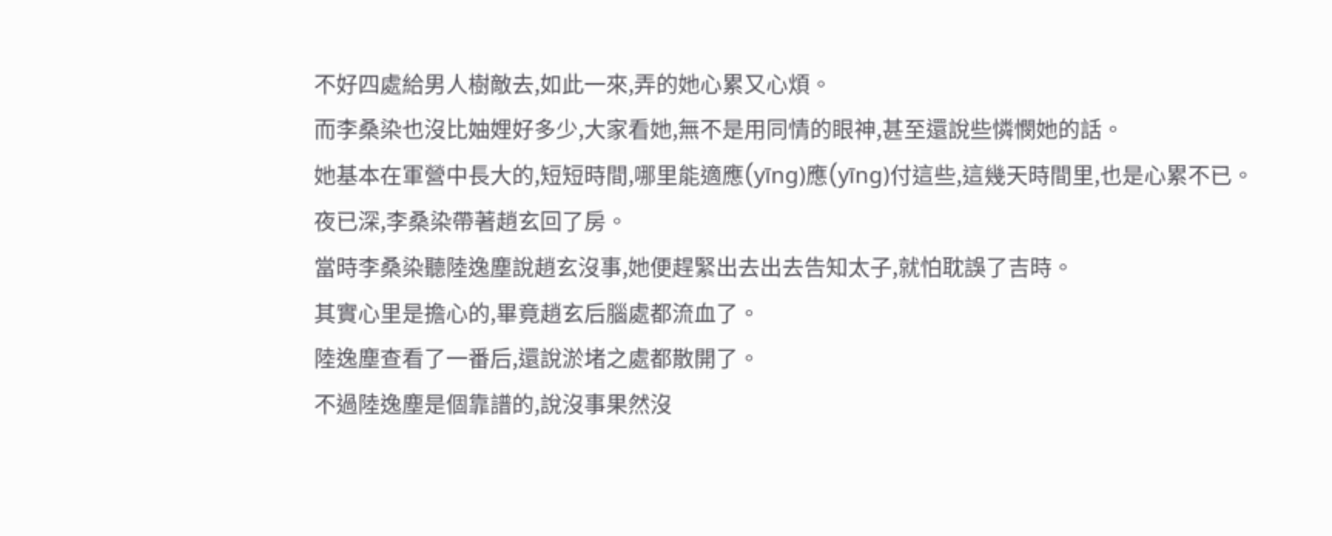不好四處給男人樹敵去,如此一來,弄的她心累又心煩。
而李桑染也沒比妯娌好多少,大家看她,無不是用同情的眼神,甚至還說些憐憫她的話。
她基本在軍營中長大的,短短時間,哪里能適應(yīng)應(yīng)付這些,這幾天時間里,也是心累不已。
夜已深,李桑染帶著趙玄回了房。
當時李桑染聽陸逸塵說趙玄沒事,她便趕緊出去出去告知太子,就怕耽誤了吉時。
其實心里是擔心的,畢竟趙玄后腦處都流血了。
陸逸塵查看了一番后,還說淤堵之處都散開了。
不過陸逸塵是個靠譜的,說沒事果然沒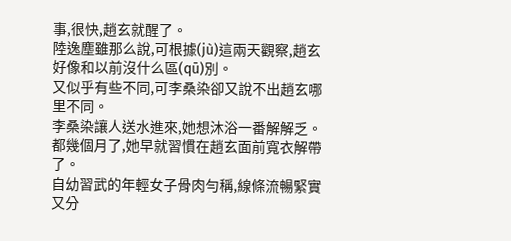事,很快,趙玄就醒了。
陸逸塵雖那么說,可根據(jù)這兩天觀察,趙玄好像和以前沒什么區(qū)別。
又似乎有些不同,可李桑染卻又說不出趙玄哪里不同。
李桑染讓人送水進來,她想沐浴一番解解乏。
都幾個月了,她早就習慣在趙玄面前寬衣解帶了。
自幼習武的年輕女子骨肉勻稱,線條流暢緊實又分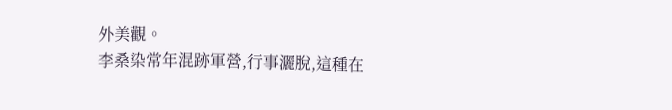外美觀。
李桑染常年混跡軍營,行事灑脫,這種在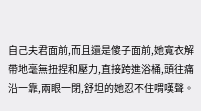自己夫君面前,而且還是傻子面前,她寬衣解帶地毫無扭捏和壓力,直接跨進浴桶,頭往痛沿一靠,兩眼一閉,舒坦的她忍不住喟嘆聲。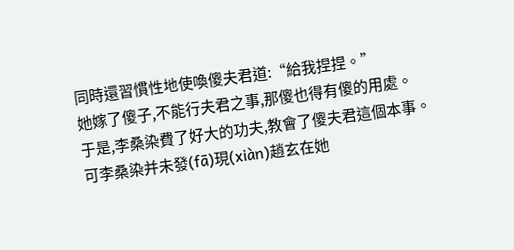同時還習慣性地使喚傻夫君道:“給我捏捏。”
她嫁了傻子,不能行夫君之事,那傻也得有傻的用處。
于是,李桑染費了好大的功夫,教會了傻夫君這個本事。
可李桑染并未發(fā)現(xiàn)趙玄在她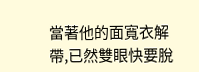當著他的面寬衣解帶,已然雙眼快要脫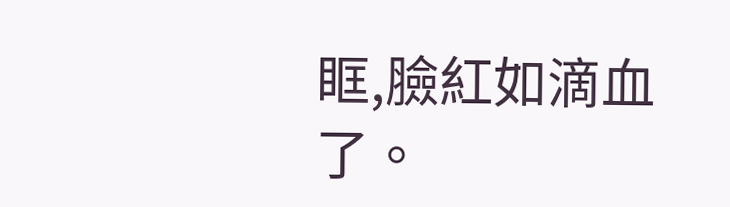眶,臉紅如滴血了。